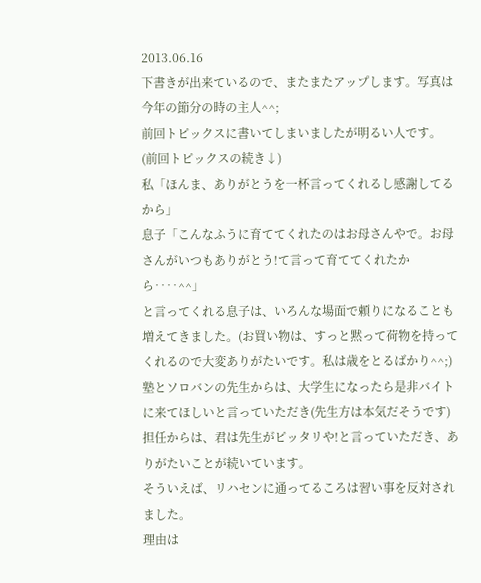2013.06.16
下書きが出来ているので、またまたアップします。写真は今年の節分の時の主人^^;
前回トピックスに書いてしまいましたが明るい人です。
(前回トピックスの続き↓)
私「ほんま、ありがとうを一杯言ってくれるし感謝してるから」
息子「こんなふうに育ててくれたのはお母さんやで。お母さんがいつもありがとう!て言って育ててくれたから‥‥^^」
と言ってくれる息子は、いろんな場面で頼りになることも増えてきました。(お買い物は、すっと黙って荷物を持ってくれるので大変ありがたいです。私は歳をとるばかり^^;)
塾とソロバンの先生からは、大学生になったら是非バイトに来てほしいと言っていただき(先生方は本気だそうです)
担任からは、君は先生がピッタリや!と言っていただき、ありがたいことが続いています。
そういえば、リハセンに通ってるころは習い事を反対されました。
理由は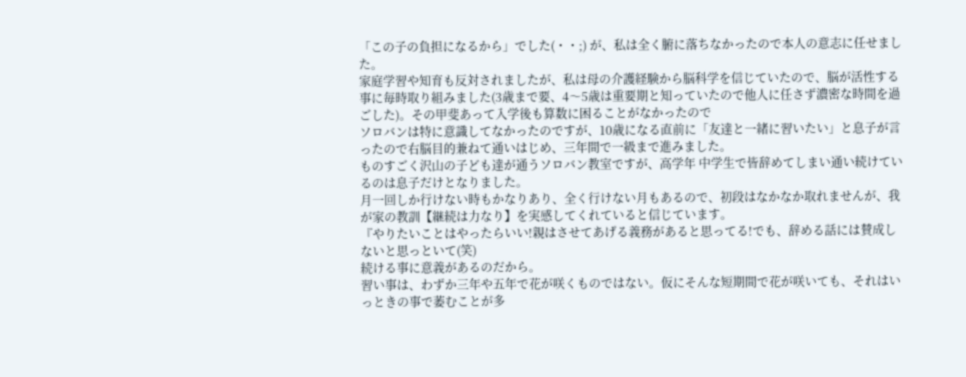「この子の負担になるから」でした(・・;) が、私は全く腑に落ちなかったので本人の意志に任せました。
家庭学習や知育も反対されましたが、私は母の介護経験から脳科学を信じていたので、脳が活性する事に毎時取り組みました(3歳まで要、4〜5歳は重要期と知っていたので他人に任さず濃密な時間を過ごした)。その甲斐あって入学後も算数に困ることがなかったので
ソロバンは特に意識してなかったのですが、10歳になる直前に「友達と一緒に習いたい」と息子が言ったので右脳目的兼ねて通いはじめ、三年間で一級まで進みました。
ものすごく沢山の子ども達が通うソロバン教室ですが、高学年 中学生で皆辞めてしまい通い続けているのは息子だけとなりました。
月一回しか行けない時もかなりあり、全く行けない月もあるので、初段はなかなか取れませんが、我が家の教訓【継続は力なり】を実感してくれていると信じています。
『やりたいことはやったらいい!親はさせてあげる義務があると思ってる!でも、辞める話には賛成しないと思っといて(笑)
続ける事に意義があるのだから。
習い事は、わずか三年や五年で花が咲くものではない。仮にそんな短期間で花が咲いても、それはいっときの事で萎むことが多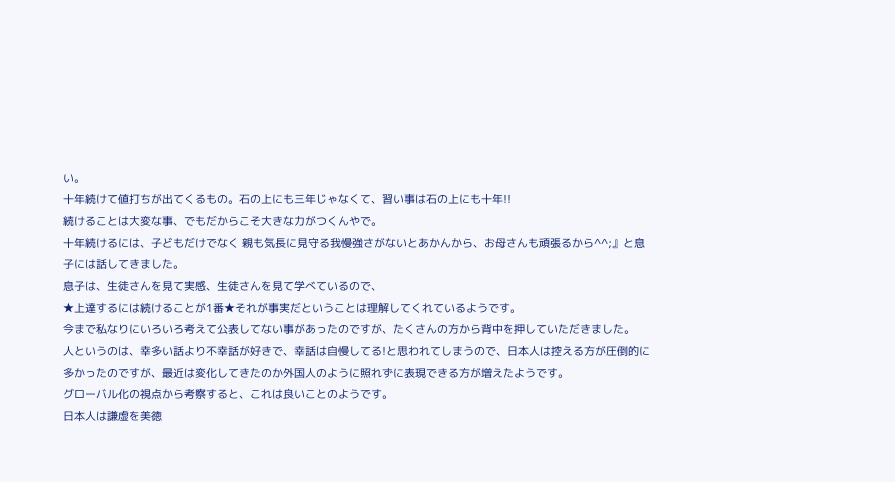い。
十年続けて値打ちが出てくるもの。石の上にも三年じゃなくて、習い事は石の上にも十年!!
続けることは大変な事、でもだからこそ大きな力がつくんやで。
十年続けるには、子どもだけでなく 親も気長に見守る我慢強さがないとあかんから、お母さんも頑張るから^^;』と息子には話してきました。
息子は、生徒さんを見て実感、生徒さんを見て学べているので、
★上達するには続けることが1番★それが事実だということは理解してくれているようです。
今まで私なりにいろいろ考えて公表してない事があったのですが、たくさんの方から背中を押していただきました。
人というのは、幸多い話より不幸話が好きで、幸話は自慢してる!と思われてしまうので、日本人は控える方が圧倒的に多かったのですが、最近は変化してきたのか外国人のように照れずに表現できる方が増えたようです。
グローバル化の視点から考察すると、これは良いことのようです。
日本人は謙虚を美徳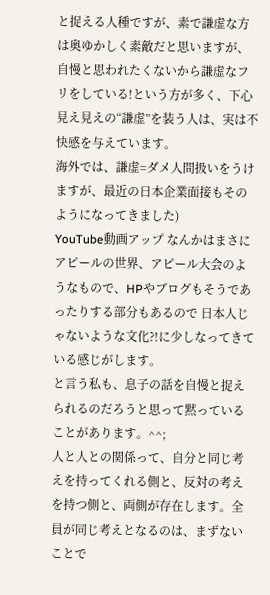と捉える人種ですが、素で謙虚な方は奥ゆかしく素敵だと思いますが、
自慢と思われたくないから謙虚なフリをしている!という方が多く、下心見え見えの“謙虚”を装う人は、実は不快感を与えています。
海外では、謙虚=ダメ人間扱いをうけますが、最近の日本企業面接もそのようになってきました)
YouTube動画アップ なんかはまさにアピールの世界、アピール大会のようなもので、HPやブログもそうであったりする部分もあるので 日本人じゃないような文化?!に少しなってきている感じがします。
と言う私も、息子の話を自慢と捉えられるのだろうと思って黙っていることがあります。^^;
人と人との関係って、自分と同じ考えを持ってくれる側と、反対の考えを持つ側と、両側が存在します。全員が同じ考えとなるのは、まずないことで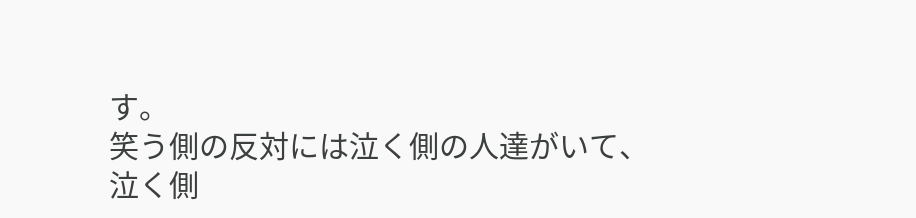す。
笑う側の反対には泣く側の人達がいて、
泣く側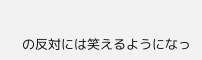の反対には笑えるようになっ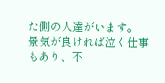た側の人達がいます。
景気が良ければ泣く仕事もあり、不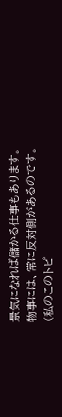景気になれば儲かる仕事もあります。
物事には、常に反対側があるのです。
(私のこのトピ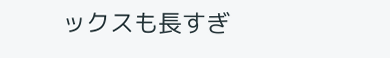ックスも長すぎ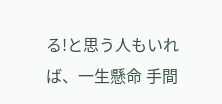る!と思う人もいれば、一生懸命 手間